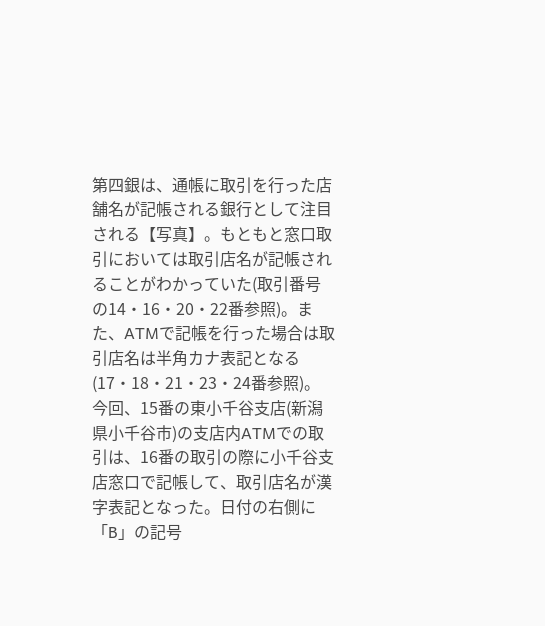第四銀は、通帳に取引を行った店舗名が記帳される銀行として注目される【写真】。もともと窓口取引においては取引店名が記帳されることがわかっていた(取引番号の14・16・20・22番参照)。また、ATMで記帳を行った場合は取引店名は半角カナ表記となる(17・18・21・23・24番参照)。
今回、15番の東小千谷支店(新潟県小千谷市)の支店内ATMでの取引は、16番の取引の際に小千谷支店窓口で記帳して、取引店名が漢字表記となった。日付の右側に「B」の記号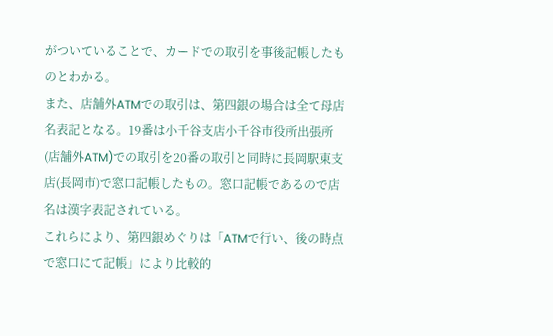がついていることで、カードでの取引を事後記帳したものとわかる。
また、店舗外ATMでの取引は、第四銀の場合は全て母店名表記となる。19番は小千谷支店小千谷市役所出張所(店舗外ATM)での取引を20番の取引と同時に長岡駅東支店(長岡市)で窓口記帳したもの。窓口記帳であるので店名は漢字表記されている。
これらにより、第四銀めぐりは「ATMで行い、後の時点で窓口にて記帳」により比較的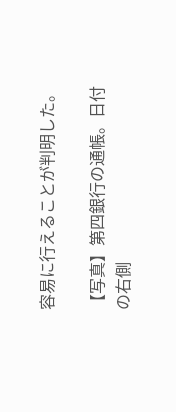容易に行えることが判明した。

【写真】第四銀行の通帳。日付の右側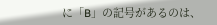に「B」の記号があるのは、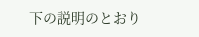下の説明のとおり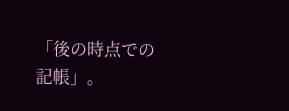「後の時点での記帳」。